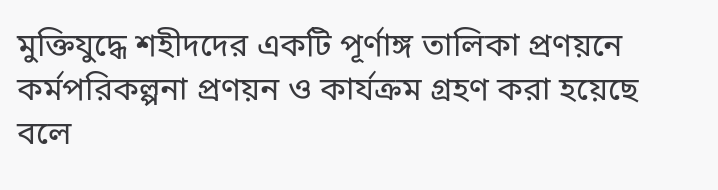মুক্তিযুদ্ধে শহীদদের একটি পূর্ণাঙ্গ তালিকা প্রণয়নে কর্মপরিকল্পনা প্রণয়ন ও কার্যক্রম গ্রহণ করা হয়েছে বলে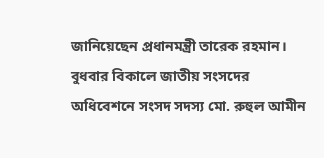জানিয়েছেন প্রধানমন্ত্রী তারেক রহমান।
বুধবার বিকালে জাতীয় সংসদের অধিবেশনে সংসদ সদস্য মো. রুহুল আমীন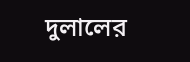দুলালের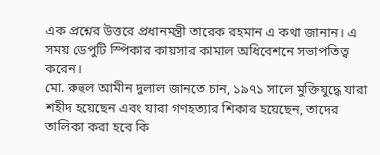এক প্রশ্নের উত্তরে প্রধানমন্ত্রী তারেক রহমান এ কথা জানান। এ সময় ডেপুটি স্পিকার কায়সার কামাল অধিবেশনে সভাপতিত্ব করেন।
মো. রুহুল আমীন দুলাল জানতে চান, ১৯৭১ সালে মুক্তিযুদ্ধে যারা শহীদ হয়েছেন এবং যারা গণহত্যার শিকার হয়েছেন, তাদের তালিকা করা হবে কি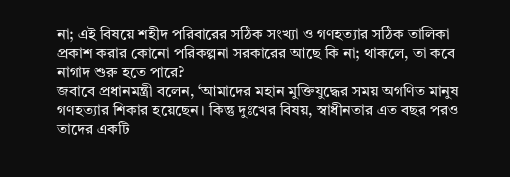না; এই বিষয়ে শহীদ পরিবারের সঠিক সংখ্যা ও গণহত্যার সঠিক তালিকা প্রকাশ করার কোনো পরিকল্পনা সরকারের আছে কি না; থাকলে, তা কবে নাগাদ শুরু হতে পারে?
জবাবে প্রধানমন্ত্রী বলেন, ‘আমাদের মহান মুক্তিযুদ্ধের সময় অগণিত মানুষ গণহত্যার শিকার হয়েছেন। কিন্তু দুঃখের বিষয়, স্বাধীনতার এত বছর পরও তাদের একটি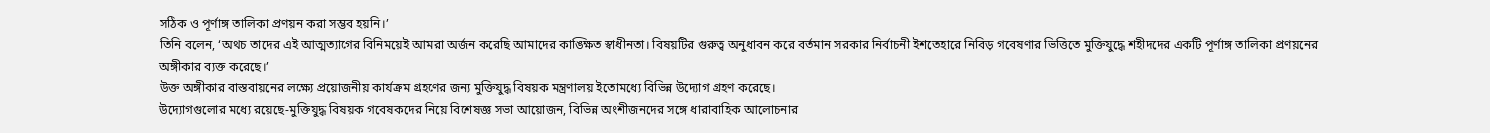সঠিক ও পূর্ণাঙ্গ তালিকা প্রণয়ন করা সম্ভব হয়নি।’
তিনি বলেন, ‘অথচ তাদের এই আত্মত্যাগের বিনিময়েই আমরা অর্জন করেছি আমাদের কাঙ্ক্ষিত স্বাধীনতা। বিষয়টির গুরুত্ব অনুধাবন করে বর্তমান সরকার নির্বাচনী ইশতেহারে নিবিড় গবেষণার ভিত্তিতে মুক্তিযুদ্ধে শহীদদের একটি পূর্ণাঙ্গ তালিকা প্রণয়নের অঙ্গীকার ব্যক্ত করেছে।’
উক্ত অঙ্গীকার বাস্তবায়নের লক্ষ্যে প্রয়োজনীয় কার্যক্রম গ্রহণের জন্য মুক্তিযুদ্ধ বিষয়ক মন্ত্রণালয় ইতোমধ্যে বিভিন্ন উদ্যোগ গ্রহণ করেছে।
উদ্যোগগুলোর মধ্যে রয়েছে-মুক্তিযুদ্ধ বিষয়ক গবেষকদের নিয়ে বিশেষজ্ঞ সভা আয়োজন, বিভিন্ন অংশীজনদের সঙ্গে ধারাবাহিক আলোচনার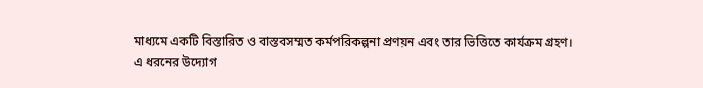মাধ্যমে একটি বিস্তারিত ও বাস্তবসম্মত কর্মপরিকল্পনা প্রণয়ন এবং তার ভিত্তিতে কার্যক্রম গ্রহণ।
এ ধরনের উদ্যোগ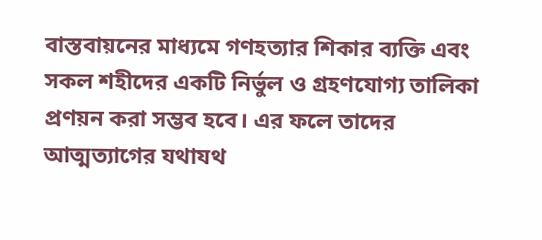বাস্তবায়নের মাধ্যমে গণহত্যার শিকার ব্যক্তি এবং সকল শহীদের একটি নির্ভুল ও গ্রহণযোগ্য তালিকা প্রণয়ন করা সম্ভব হবে। এর ফলে তাদের আত্মত্যাগের যথাযথ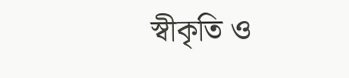স্বীকৃতি ও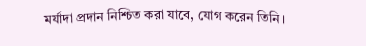মর্যাদা প্রদান নিশ্চিত করা যাবে, যোগ করেন তিনি।